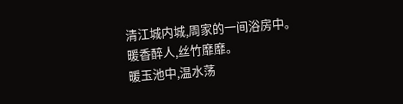清江城内城,周家的一间浴房中。
暖香醉人,丝竹靡靡。
暖玉池中,温水荡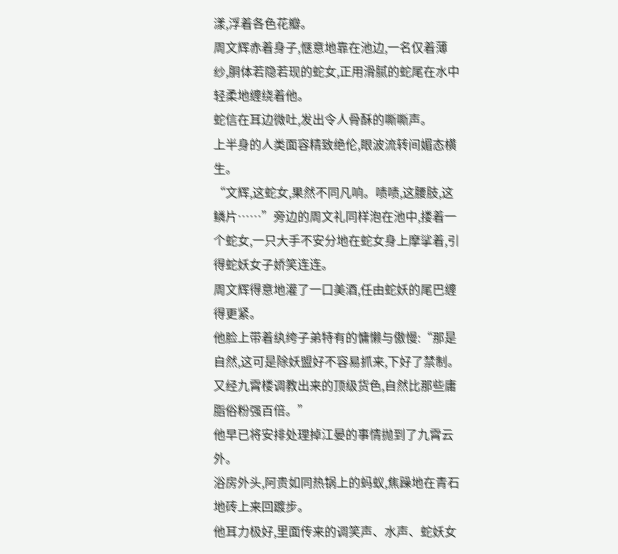漾,浮着各色花瓣。
周文辉赤着身子,惬意地靠在池边,一名仅着薄纱,胴体若隐若现的蛇女,正用滑腻的蛇尾在水中轻柔地缠绕着他。
蛇信在耳边微吐,发出令人骨酥的嘶嘶声。
上半身的人类面容精致绝伦,眼波流转间媚态横生。
“文辉,这蛇女,果然不同凡响。啧啧,这腰肢,这鳞片……”旁边的周文礼同样泡在池中,搂着一个蛇女,一只大手不安分地在蛇女身上摩挲着,引得蛇妖女子娇笑连连。
周文辉得意地灌了一口美酒,任由蛇妖的尾巴缠得更紧。
他脸上带着纨绔子弟特有的慵懒与傲慢:“那是自然,这可是除妖盟好不容易抓来,下好了禁制。又经九霄楼调教出来的顶级货色,自然比那些庸脂俗粉强百倍。”
他早已将安排处理掉江晏的事情抛到了九霄云外。
浴房外头,阿贵如同热锅上的蚂蚁,焦躁地在青石地砖上来回踱步。
他耳力极好,里面传来的调笑声、水声、蛇妖女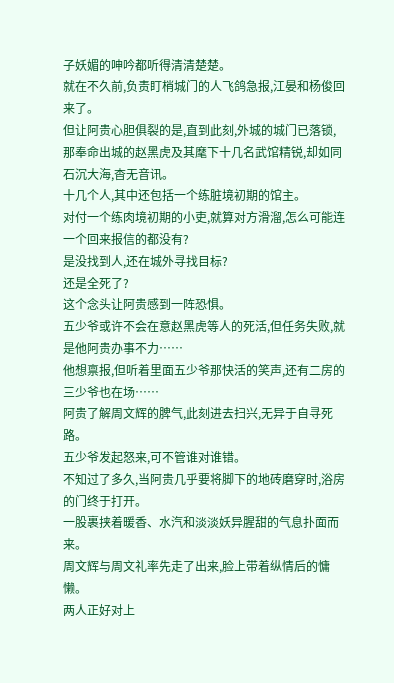子妖媚的呻吟都听得清清楚楚。
就在不久前,负责盯梢城门的人飞鸽急报,江晏和杨俊回来了。
但让阿贵心胆俱裂的是,直到此刻,外城的城门已落锁,那奉命出城的赵黑虎及其麾下十几名武馆精锐,却如同石沉大海,杳无音讯。
十几个人,其中还包括一个练脏境初期的馆主。
对付一个练肉境初期的小吏,就算对方滑溜,怎么可能连一个回来报信的都没有?
是没找到人,还在城外寻找目标?
还是全死了?
这个念头让阿贵感到一阵恐惧。
五少爷或许不会在意赵黑虎等人的死活,但任务失败,就是他阿贵办事不力……
他想禀报,但听着里面五少爷那快活的笑声,还有二房的三少爷也在场……
阿贵了解周文辉的脾气,此刻进去扫兴,无异于自寻死路。
五少爷发起怒来,可不管谁对谁错。
不知过了多久,当阿贵几乎要将脚下的地砖磨穿时,浴房的门终于打开。
一股裹挟着暖香、水汽和淡淡妖异腥甜的气息扑面而来。
周文辉与周文礼率先走了出来,脸上带着纵情后的慵懒。
两人正好对上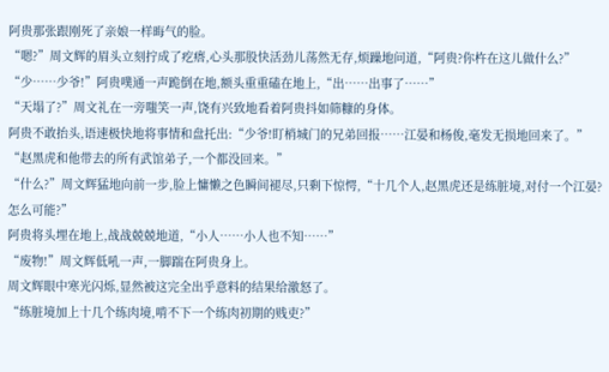阿贵那张跟刚死了亲娘一样晦气的脸。
“嗯?”周文辉的眉头立刻拧成了疙瘩,心头那股快活劲儿荡然无存,烦躁地问道,“阿贵?你杵在这儿做什么?”
“少……少爷!”阿贵噗通一声跪倒在地,额头重重磕在地上,“出……出事了……”
“天塌了?”周文礼在一旁嗤笑一声,饶有兴致地看着阿贵抖如筛糠的身体。
阿贵不敢抬头,语速极快地将事情和盘托出:“少爷!盯梢城门的兄弟回报……江晏和杨俊,毫发无损地回来了。”
“赵黑虎和他带去的所有武馆弟子,一个都没回来。”
“什么?”周文辉猛地向前一步,脸上慵懒之色瞬间褪尽,只剩下惊愕,“十几个人,赵黑虎还是练脏境,对付一个江晏?怎么可能?”
阿贵将头埋在地上,战战兢兢地道,“小人……小人也不知……”
“废物!”周文辉低吼一声,一脚踹在阿贵身上。
周文辉眼中寒光闪烁,显然被这完全出乎意料的结果给激怒了。
“练脏境加上十几个练肉境,啃不下一个练肉初期的贱吏?”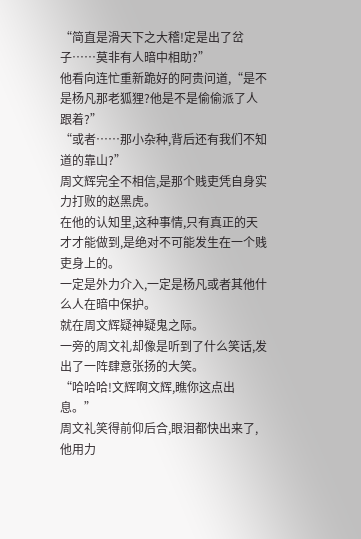“简直是滑天下之大稽!定是出了岔子……莫非有人暗中相助?”
他看向连忙重新跪好的阿贵问道,“是不是杨凡那老狐狸?他是不是偷偷派了人跟着?”
“或者……那小杂种,背后还有我们不知道的靠山?”
周文辉完全不相信,是那个贱吏凭自身实力打败的赵黑虎。
在他的认知里,这种事情,只有真正的天才才能做到,是绝对不可能发生在一个贱吏身上的。
一定是外力介入,一定是杨凡或者其他什么人在暗中保护。
就在周文辉疑神疑鬼之际。
一旁的周文礼却像是听到了什么笑话,发出了一阵肆意张扬的大笑。
“哈哈哈!文辉啊文辉,瞧你这点出息。”
周文礼笑得前仰后合,眼泪都快出来了,他用力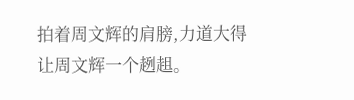拍着周文辉的肩膀,力道大得让周文辉一个趔趄。